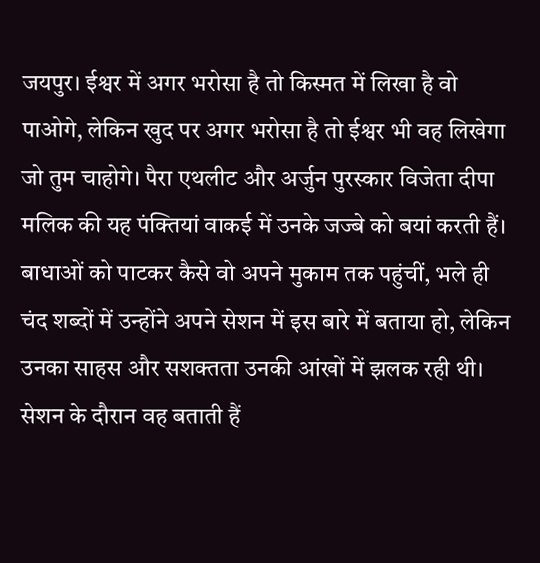जयपुर। ईश्वर में अगर भरोसा है तो किस्मत में लिखा है वो पाओगे, लेकिन खुद पर अगर भरोसा है तो ईश्वर भी वह लिखेगा जो तुम चाहोगे। पैरा एथलीट और अर्जुन पुरस्कार विजेता दीपा मलिक की यह पंक्तियां वाकई में उनके जज्बे को बयां करती हैं। बाधाओं को पाटकर कैसे वो अपने मुकाम तक पहुंचीं, भले ही चंद शब्दों में उन्होंने अपने सेशन में इस बारे में बताया हो, लेकिन उनका साहस और सशक्तता उनकी आंखों में झलक रही थी।
सेशन के दौरान वह बताती हैं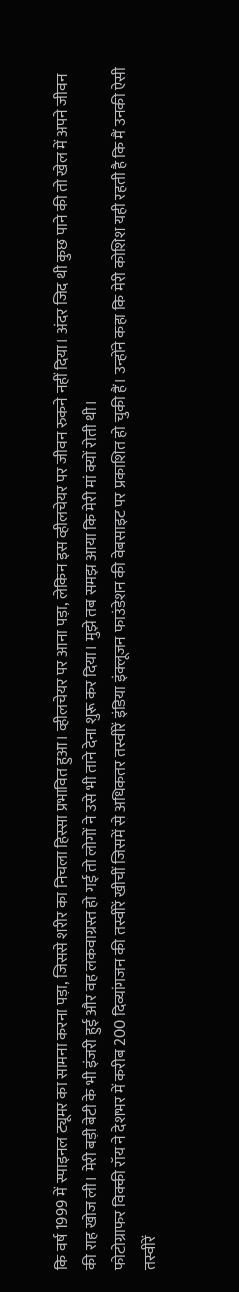कि वर्ष 1999 में स्पाइनल ट्यूमर का सामना करना पड़ा, जिससे शरीर का निचला हिस्सा प्रभावित हुआ। व्हीलचेयर पर आना पड़ा, लेकिन इस व्हीलचेयर पर जीवन रुकने नहीं दिया। अंदर जिद थी कुछ पाने की तो खेल में अपने जीवन की राह खोज ली। मेरी बड़ी बेटी के भी इंजरी हुई और वह लकवाग्रस्त हो गई तो लोगों ने उसे भी ताने देना शुरू कर दिया। मुझे तब समझ आया कि मेरी मां क्यों रोती थी।
फोटोग्राफर विक्की रॉय ने देशभर में करीब 200 दिव्यांगजन की तस्वीरें खीचीं जिसमें से अधिकतर तस्वीरें इंडिया इंक्लूजन फाउंडेशन की वेबसाइट पर प्रकाशित हो चुकी हैं। उन्होंने कहा कि मेरी कोशिश यही रहती है कि मैं उनकी ऐसी तस्वीरें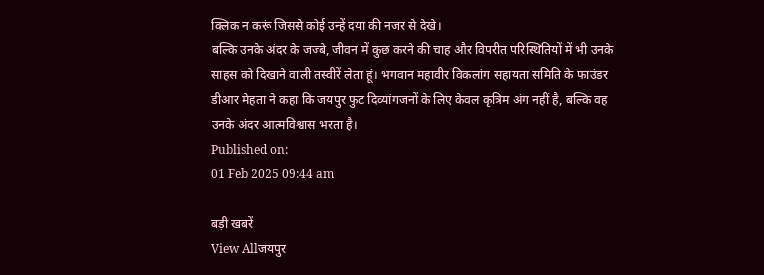क्लिक न करूं जिससे कोई उन्हें दया की नजर से देखे।
बल्कि उनके अंदर के जज्बे, जीवन में कुछ करने की चाह और विपरीत परिस्थितियों में भी उनके साहस को दिखाने वाली तस्वीरें लेता हूं। भगवान महावीर विकलांग सहायता समिति के फाउंडर डीआर मेहता ने कहा कि जयपुर फुट दिव्यांगजनों के लिए केवल कृत्रिम अंग नहीं है, बल्कि वह उनके अंदर आत्मविश्वास भरता है।
Published on:
01 Feb 2025 09:44 am

बड़ी खबरें
View Allजयपुर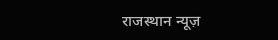राजस्थान न्यूज़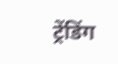ट्रेंडिंग